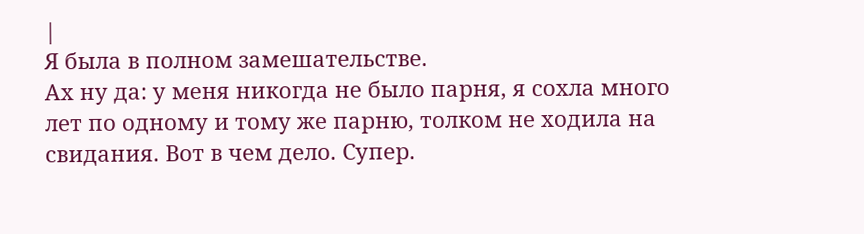|
Я была в полном замешательстве.
Ах ну да: у меня никогда не было парня, я сохла много лет по одному и тому же парню, толком не ходила на свидания. Вот в чем дело. Супер.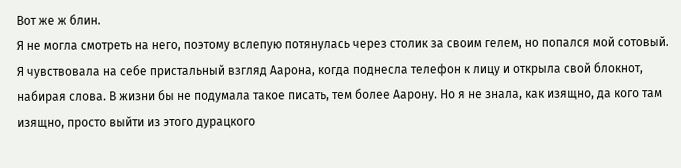Вот же ж блин.
Я не могла смотреть на него, поэтому вслепую потянулась через столик за своим гелем, но попался мой сотовый. Я чувствовала на себе пристальный взгляд Аарона, когда поднесла телефон к лицу и открыла свой блокнот, набирая слова. В жизни бы не подумала такое писать, тем более Аарону. Но я не знала, как изящно, да кого там изящно, просто выйти из этого дурацкого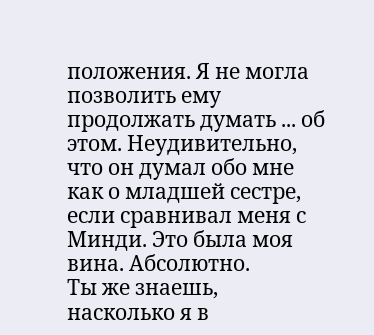положения. Я не могла позволить ему продолжать думать ... об этом. Неудивительно, что он думал обо мне как о младшей сестре, если сравнивал меня с Минди. Это была моя вина. Абсолютно.
Ты же знаешь, насколько я в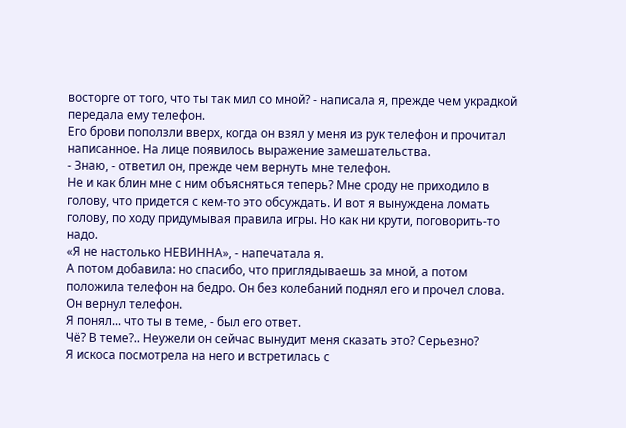восторге от того, что ты так мил со мной? - написала я, прежде чем украдкой передала ему телефон.
Его брови поползли вверх, когда он взял у меня из рук телефон и прочитал написанное. На лице появилось выражение замешательства.
- Знаю, - ответил он, прежде чем вернуть мне телефон.
Не и как блин мне с ним объясняться теперь? Мне сроду не приходило в голову, что придется с кем-то это обсуждать. И вот я вынуждена ломать голову, по ходу придумывая правила игры. Но как ни крути, поговорить-то надо.
«Я не настолько НЕВИННА», - напечатала я.
А потом добавила: но спасибо, что приглядываешь за мной, а потом положила телефон на бедро. Он без колебаний поднял его и прочел слова.
Он вернул телефон.
Я понял... что ты в теме, - был его ответ.
Чё? В теме?.. Неужели он сейчас вынудит меня сказать это? Серьезно?
Я искоса посмотрела на него и встретилась с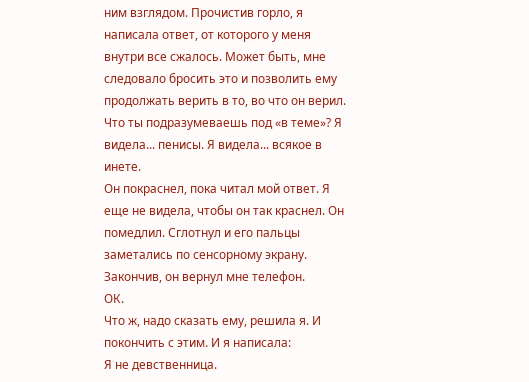ним взглядом. Прочистив горло, я написала ответ, от которого у меня внутри все сжалось. Может быть, мне следовало бросить это и позволить ему продолжать верить в то, во что он верил.
Что ты подразумеваешь под «в теме»? Я видела... пенисы. Я видела... всякое в инете.
Он покраснел, пока читал мой ответ. Я еще не видела, чтобы он так краснел. Он помедлил. Сглотнул и его пальцы заметались по сенсорному экрану. Закончив, он вернул мне телефон.
ОК.
Что ж, надо сказать ему, решила я. И покончить с этим. И я написала:
Я не девственница.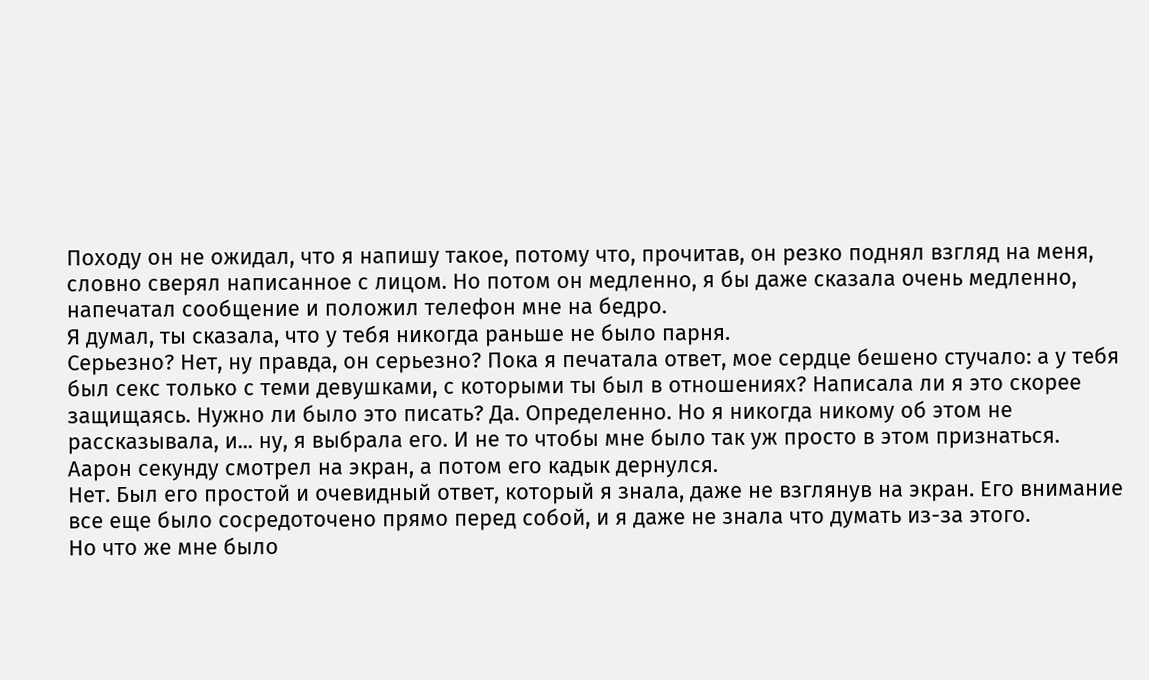Походу он не ожидал, что я напишу такое, потому что, прочитав, он резко поднял взгляд на меня, словно сверял написанное с лицом. Но потом он медленно, я бы даже сказала очень медленно, напечатал сообщение и положил телефон мне на бедро.
Я думал, ты сказала, что у тебя никогда раньше не было парня.
Серьезно? Нет, ну правда, он серьезно? Пока я печатала ответ, мое сердце бешено стучало: а у тебя был секс только с теми девушками, с которыми ты был в отношениях? Написала ли я это скорее защищаясь. Нужно ли было это писать? Да. Определенно. Но я никогда никому об этом не рассказывала, и... ну, я выбрала его. И не то чтобы мне было так уж просто в этом признаться.
Аарон секунду смотрел на экран, а потом его кадык дернулся.
Нет. Был его простой и очевидный ответ, который я знала, даже не взглянув на экран. Его внимание все еще было сосредоточено прямо перед собой, и я даже не знала что думать из-за этого.
Но что же мне было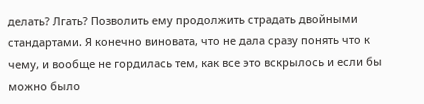делать? Лгать? Позволить ему продолжить страдать двойными стандартами. Я конечно виновата, что не дала сразу понять что к чему, и вообще не гордилась тем, как все это вскрылось и если бы можно было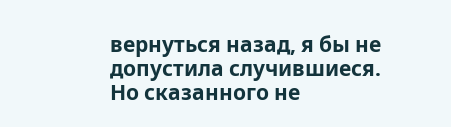вернуться назад, я бы не допустила случившиеся.
Но сказанного не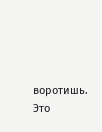воротишь.
Это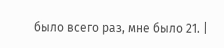было всего раз, мне было 21. |